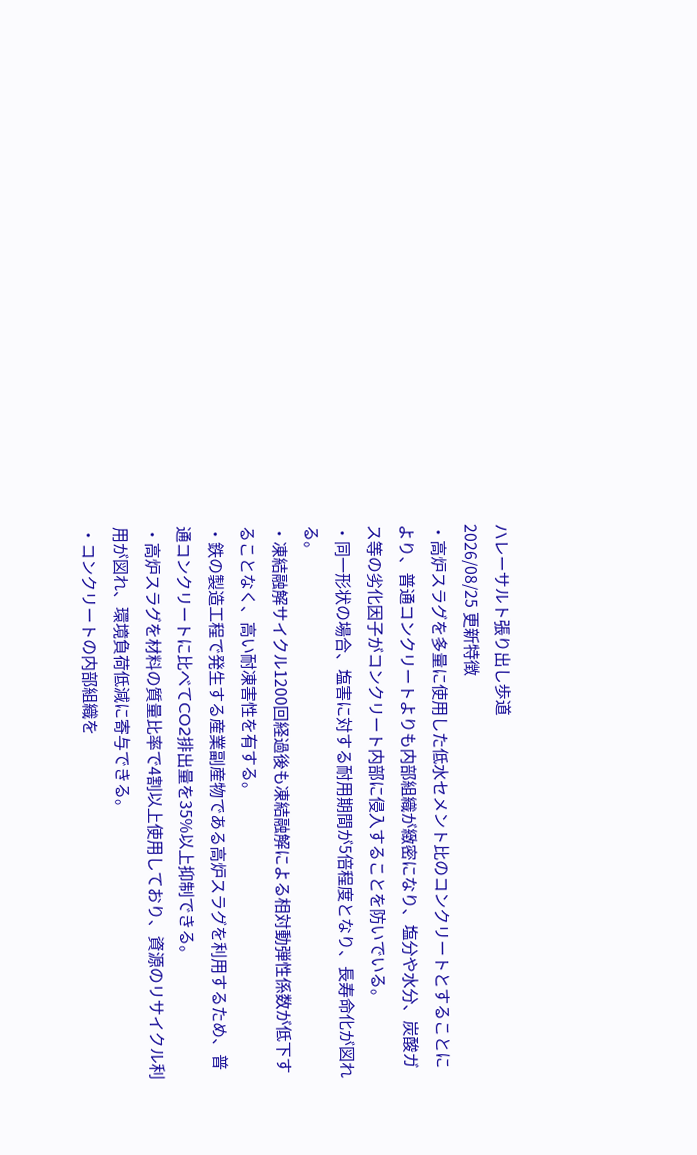ハレーサルト張り出し歩道
2026/08/25 更新特徴
・高炉スラグを多量に使用した低水セメント比のコンクリートとすることにより、普通コンクリートよりも内部組織が緻密になり、塩分や水分、炭酸ガス等の劣化因子がコンクリート内部に侵入することを防いでいる。
・同一形状の場合、塩害に対する耐用期間が5倍程度となり、長寿命化が図れる。
・凍結融解サイクル1200回経過後も凍結融解による相対動弾性係数が低下することなく、高い耐凍害性を有する。
・鉄の製造工程で発生する産業副産物である高炉スラグを利用するため、普通コンクリートに比べてCO2排出量を35%以上抑制できる。
・高炉スラグを材料の質量比率で4割以上使用しており、資源のリサイクル利用が図れ、環境負荷低減に寄与できる。
・コンクリートの内部組織を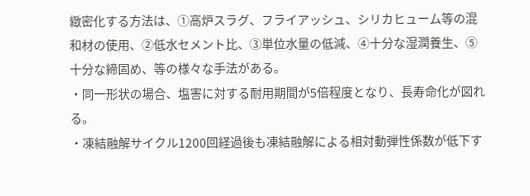緻密化する方法は、①高炉スラグ、フライアッシュ、シリカヒューム等の混和材の使用、②低水セメント比、③単位水量の低減、④十分な湿潤養生、⑤十分な締固め、等の様々な手法がある。
・同一形状の場合、塩害に対する耐用期間が5倍程度となり、長寿命化が図れる。
・凍結融解サイクル1200回経過後も凍結融解による相対動弾性係数が低下す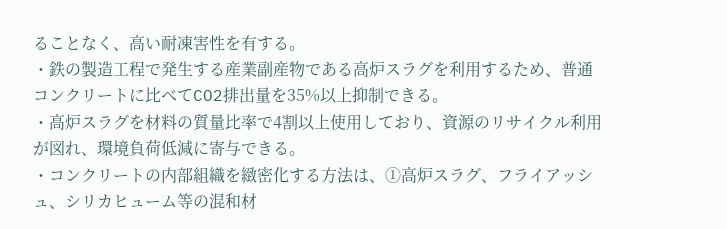ることなく、高い耐凍害性を有する。
・鉄の製造工程で発生する産業副産物である高炉スラグを利用するため、普通コンクリートに比べてCO2排出量を35%以上抑制できる。
・高炉スラグを材料の質量比率で4割以上使用しており、資源のリサイクル利用が図れ、環境負荷低減に寄与できる。
・コンクリートの内部組織を緻密化する方法は、①高炉スラグ、フライアッシュ、シリカヒューム等の混和材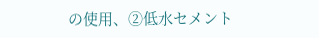の使用、②低水セメント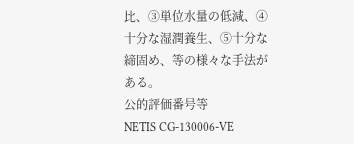比、③単位水量の低減、④十分な湿潤養生、⑤十分な締固め、等の様々な手法がある。
公的評価番号等
NETIS CG-130006-VE